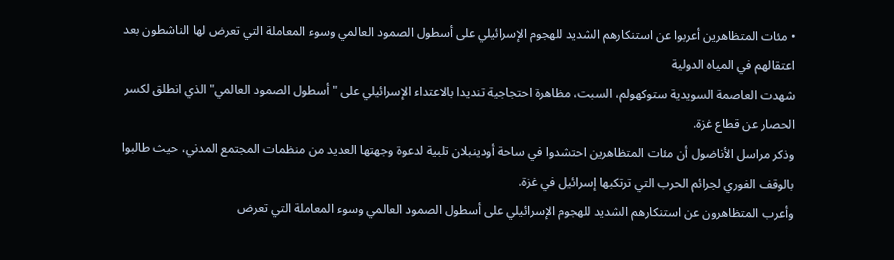• مئات المتظاهرين أعربوا عن استنكارهم الشديد للهجوم الإسرائيلي على أسطول الصمود العالمي وسوء المعاملة التي تعرض لها الناشطون بعد اعتقالهم في المياه الدولية
شهدت العاصمة السويدية ستوكهولم، السبت، مظاهرة احتجاجية تنديدا بالاعتداء الإسرائيلي على "أسطول الصمود العالمي" الذي انطلق لكسر الحصار عن قطاع غزة.
وذكر مراسل الأناضول أن مئات المتظاهرين احتشدوا في ساحة أودينبلان تلبية لدعوة وجهتها العديد من منظمات المجتمع المدني، حيث طالبوا بالوقف الفوري لجرائم الحرب التي ترتكبها إسرائيل في غزة.
وأعرب المتظاهرون عن استنكارهم الشديد للهجوم الإسرائيلي على أسطول الصمود العالمي وسوء المعاملة التي تعرض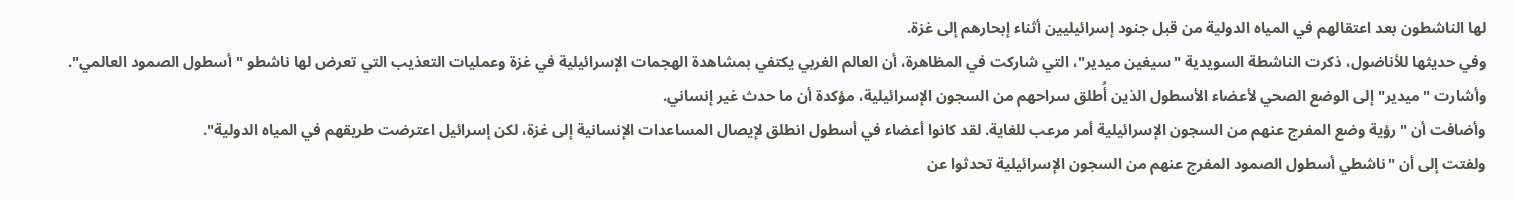لها الناشطون بعد اعتقالهم في المياه الدولية من قبل جنود إسرائيليين أثناء إبحارهم إلى غزة.
وفي حديثها للأناضول، ذكرت الناشطة السويدية "سيغين ميدير"، التي شاركت في المظاهرة، أن العالم الغربي يكتفي بمشاهدة الهجمات الإسرائيلية في غزة وعمليات التعذيب التي تعرض لها ناشطو "أسطول الصمود العالمي".
وأشارت "ميدير" إلى الوضع الصحي لأعضاء الأسطول الذين أُطلق سراحهم من السجون الإسرائيلية، مؤكدة أن ما حدث غير إنساني.
وأضافت أن "رؤية وضع المفرج عنهم من السجون الإسرائيلية أمر مرعب للغاية. لقد كانوا أعضاء في أسطول انطلق لإيصال المساعدات الإنسانية إلى غزة، لكن إسرائيل اعترضت طريقهم في المياه الدولية".
ولفتت إلى أن "ناشطي أسطول الصمود المفرج عنهم من السجون الإسرائيلية تحدثوا عن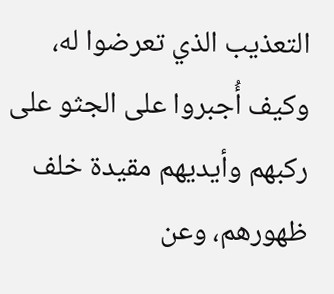التعذيب الذي تعرضوا له، وكيف أُجبروا على الجثو على ركبهم وأيديهم مقيدة خلف ظهورهم، وعن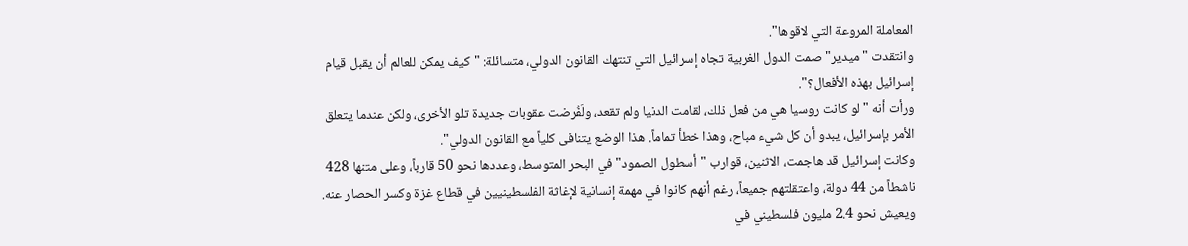المعاملة المروعة التي لاقوها".
وانتقدت "ميدير" صمت الدول الغربية تجاه إسرائيل التي تنتهك القانون الدولي، متسائلة: "كيف يمكن للعالم أن يقبل قيام إسرائيل بهذه الأفعال؟".
ورأت أنه "لو كانت روسيا هي من فعل ذلك، لقامت الدنيا ولم تقعد، ولَفُرضت عقوبات جديدة تلو الأخرى، ولكن عندما يتعلق الأمر بإسرائيل، يبدو أن كل شيء مباح، وهذا خطأ تماماً. هذا الوضع يتنافى كلياً مع القانون الدولي".
وكانت إسرائيل قد هاجمت، الاثنين، قوارب "أسطول الصمود" في البحر المتوسط، وعددها نحو 50 قارباً، وعلى متنها 428 ناشطاً من 44 دولة، واعتقلتهم جميعاً، رغم أنهم كانوا في مهمة إنسانية لإغاثة الفلسطينيين في قطاع غزة وكسر الحصار عنه.
ويعيش نحو 2.4 مليون فلسطيني في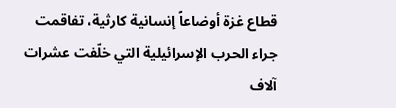قطاع غزة أوضاعاً إنسانية كارثية، تفاقمت جراء الحرب الإسرائيلية التي خلّفت عشرات آلاف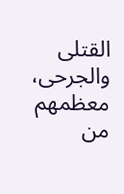القتلى والجرحى، معظمهم من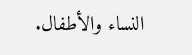النساء والأطفال.